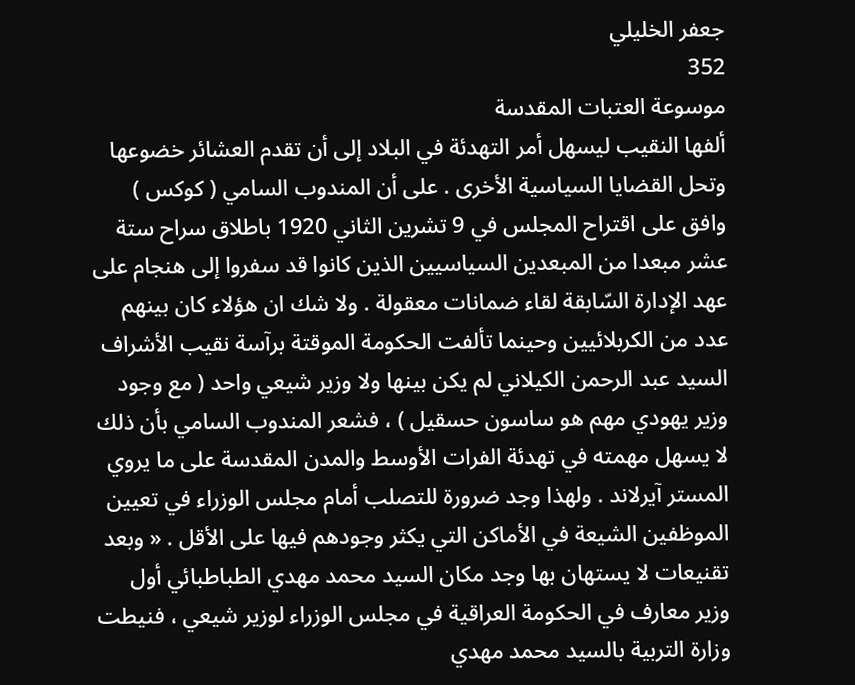جعفر الخليلي
352
موسوعة العتبات المقدسة
ألفها النقيب ليسهل أمر التهدئة في البلاد إلى أن تقدم العشائر خضوعها وتحل القضايا السياسية الأخرى . على أن المندوب السامي ( كوكس ) وافق على اقتراح المجلس في 9 تشرين الثاني 1920 باطلاق سراح ستة عشر مبعدا من المبعدين السياسيين الذين كانوا قد سفروا إلى هنجام على عهد الإدارة السّابقة لقاء ضمانات معقولة . ولا شك ان هؤلاء كان بينهم عدد من الكربلائيين وحينما تألفت الحكومة الموقتة برآسة نقيب الأشراف السيد عبد الرحمن الكيلاني لم يكن بينها ولا وزير شيعي واحد ( مع وجود وزير يهودي مهم هو ساسون حسقيل ) ، فشعر المندوب السامي بأن ذلك لا يسهل مهمته في تهدئة الفرات الأوسط والمدن المقدسة على ما يروي المستر آيرلاند . ولهذا وجد ضرورة للتصلب أمام مجلس الوزراء في تعيين الموظفين الشيعة في الأماكن التي يكثر وجودهم فيها على الأقل . « وبعد تقنيعات لا يستهان بها وجد مكان السيد محمد مهدي الطباطبائي أول وزير معارف في الحكومة العراقية في مجلس الوزراء لوزير شيعي ، فنيطت وزارة التربية بالسيد محمد مهدي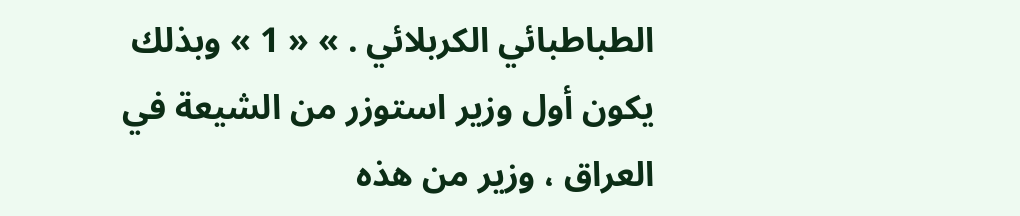الطباطبائي الكربلائي . » « 1 » وبذلك يكون أول وزير استوزر من الشيعة في العراق ، وزير من هذه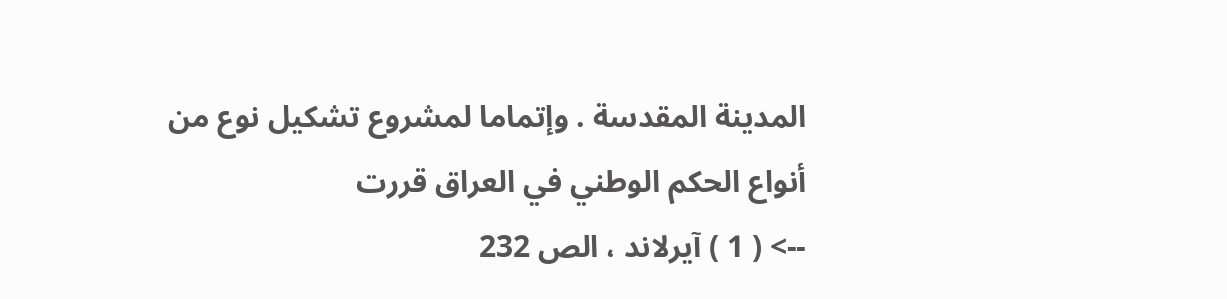المدينة المقدسة . وإتماما لمشروع تشكيل نوع من أنواع الحكم الوطني في العراق قررت
--> ( 1 ) آيرلاند ، الص 232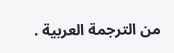من الترجمة العربية .